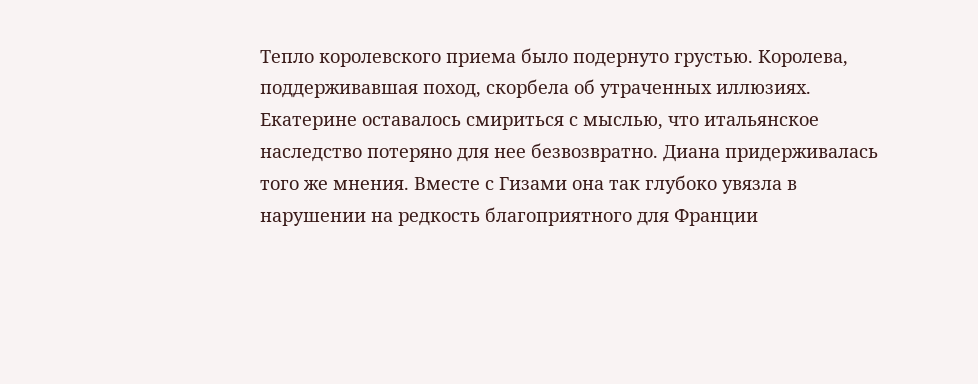Тепло королевского приема было подернуто грустью. Королева, поддерживавшая поход, скорбела об утраченных иллюзиях. Екатерине оставалось смириться с мыслью, что итальянское наследство потеряно для нее безвозвратно. Диана придерживалась того же мнения. Вместе с Гизами она так глубоко увязла в нарушении на редкость благоприятного для Франции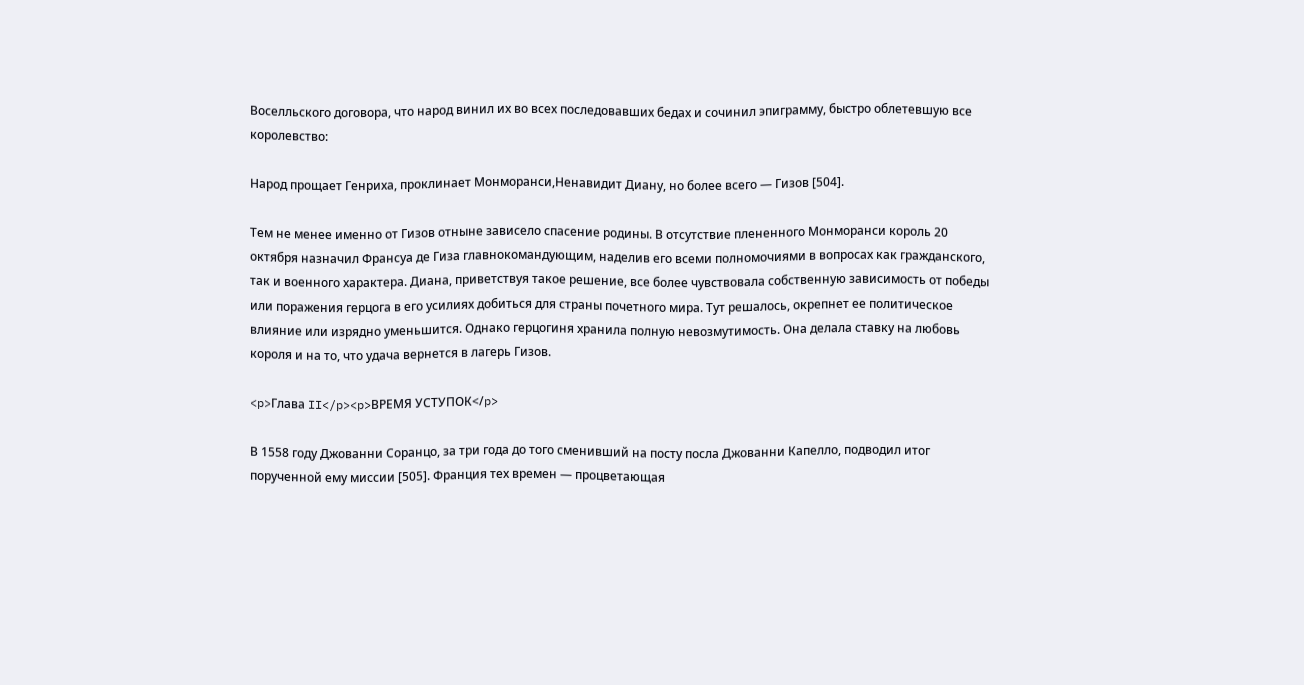Воселльского договора, что народ винил их во всех последовавших бедах и сочинил эпиграмму, быстро облетевшую все королевство:

Народ прощает Генриха, проклинает Монморанси,Ненавидит Диану, но более всего — Гизов [504].

Тем не менее именно от Гизов отныне зависело спасение родины. В отсутствие плененного Монморанси король 20 октября назначил Франсуа де Гиза главнокомандующим, наделив его всеми полномочиями в вопросах как гражданского, так и военного характера. Диана, приветствуя такое решение, все более чувствовала собственную зависимость от победы или поражения герцога в его усилиях добиться для страны почетного мира. Тут решалось, окрепнет ее политическое влияние или изрядно уменьшится. Однако герцогиня хранила полную невозмутимость. Она делала ставку на любовь короля и на то, что удача вернется в лагерь Гизов.

<p>Глава II</p><p>ВРЕМЯ УСТУПОК</p>

В 1558 году Джованни Соранцо, за три года до того сменивший на посту посла Джованни Капелло, подводил итог порученной ему миссии [505]. Франция тех времен — процветающая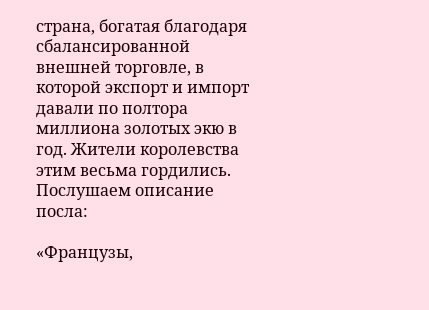страна, богатая благодаря сбалансированной внешней торговле, в которой экспорт и импорт давали по полтора миллиона золотых экю в год. Жители королевства этим весьма гордились. Послушаем описание посла:

«Французы,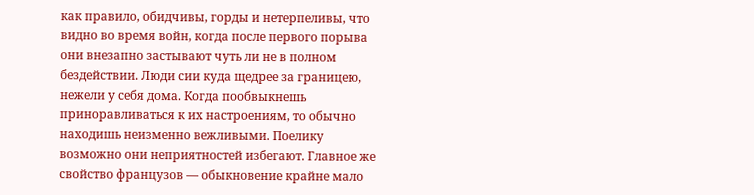как правило, обидчивы, горды и нетерпеливы, что видно во время войн, когда после первого порыва они внезапно застывают чуть ли не в полном бездействии. Люди сии куда щедрее за границею, нежели у себя дома. Когда пообвыкнешь приноравливаться к их настроениям, то обычно находишь неизменно вежливыми. Поелику возможно они неприятностей избегают. Главное же свойство французов — обыкновение крайне мало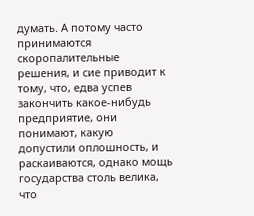думать. А потому часто принимаются скоропалительные решения, и сие приводит к тому, что, едва успев закончить какое-нибудь предприятие, они понимают, какую допустили оплошность, и раскаиваются, однако мощь государства столь велика, что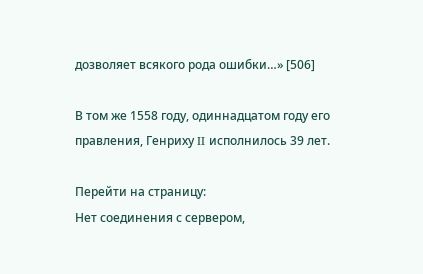дозволяет всякого рода ошибки…» [506]

В том же 1558 году, одиннадцатом году его правления, Генриху II исполнилось 39 лет.

Перейти на страницу:
Нет соединения с сервером,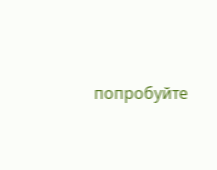попробуйте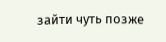зайти чуть позже